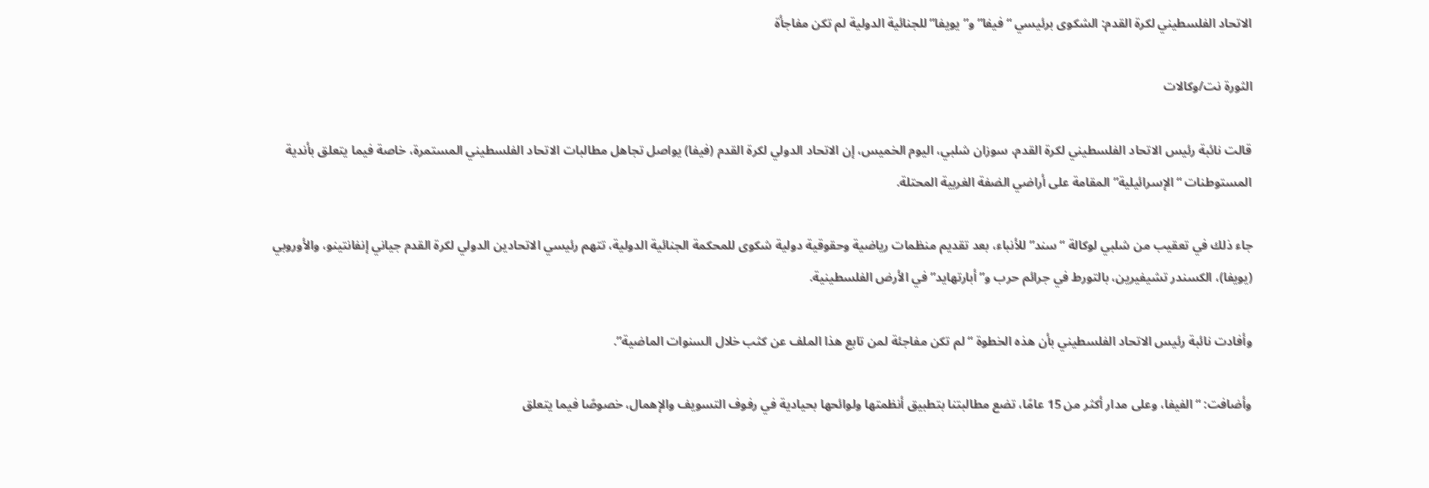الاتحاد الفلسطيني لكرة القدم: الشكوى برئيسي “فيفا” و”يويفا” للجنائية الدولية لم تكن مفاجأة

الثورة نت/وكالات

قالت نائبة رئيس الاتحاد الفلسطيني لكرة القدم، سوزان شلبي، اليوم الخميس، إن الاتحاد الدولي لكرة القدم (فيفا) يواصل تجاهل مطالبات الاتحاد الفلسطيني المستمرة، خاصة فيما يتعلق بأندية المستوطنات “الإسرائيلية” المقامة على أراضي الضفة الغربية المحتلة.

جاء ذلك في تعقيب من شلبي لوكالة “سند” للأنباء، بعد تقديم منظمات رياضية وحقوقية دولية شكوى للمحكمة الجنائية الدولية، تتهم رئيسي الاتحادين الدولي لكرة القدم جياني إنفانتينو، والأوروبي (يويفا)، الكسندر تشيفيرين، بالتورط في جرائم حرب و”أبارتهايد” في الأرض الفلسطينية.

وأفادت نائبة رئيس الاتحاد الفلسطيني بأن هذه الخطوة “لم تكن مفاجئة لمن تابع هذا الملف عن كثب خلال السنوات الماضية”.

وأضافت: “الفيفا، وعلى مدار أكثر من 15 عامًا، تضع مطالبتنا بتطبيق أنظمتها ولوائحها بحيادية في رفوف التسويف والإهمال، خصوصًا فيما يتعلق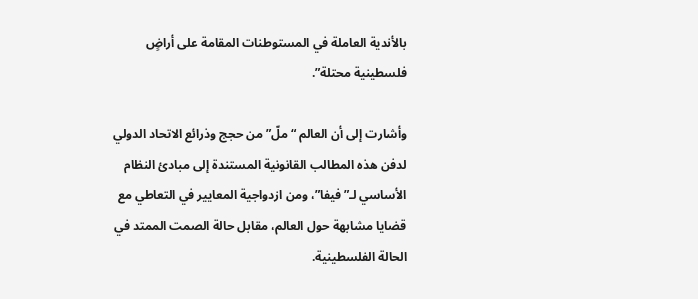بالأندية العاملة في المستوطنات المقامة على أراضٍ فلسطينية محتلة”.

وأشارت إلى أن العالم “ملّ” من حجج وذرائع الاتحاد الدولي لدفن هذه المطالب القانونية المستندة إلى مبادئ النظام الأساسي لـ”فيفا”، ومن ازدواجية المعايير في التعاطي مع قضايا مشابهة حول العالم، مقابل حالة الصمت الممتد في الحالة الفلسطينية.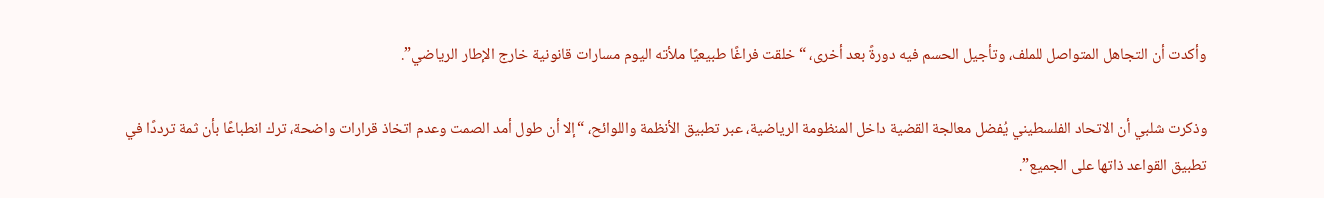وأكدت أن التجاهل المتواصل للملف، وتأجيل الحسم فيه دورةً بعد أخرى، “خلقت فراغًا طبيعيًا ملأته اليوم مسارات قانونية خارج الإطار الرياضي”.

وذكرت شلبي أن الاتحاد الفلسطيني يُفضل معالجة القضية داخل المنظومة الرياضية، عبر تطبيق الأنظمة واللوائح، “إلا أن طول أمد الصمت وعدم اتخاذ قرارات واضحة، ترك انطباعًا بأن ثمة ترددًا في تطبيق القواعد ذاتها على الجميع”.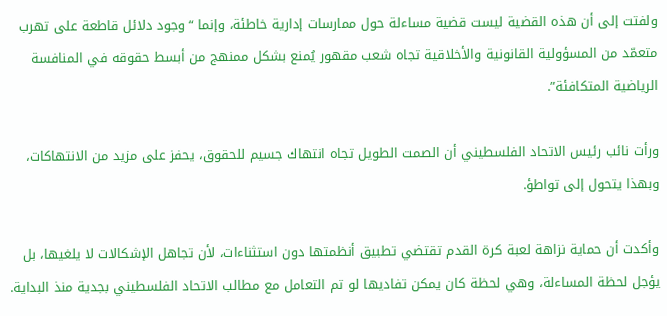ولفتت إلى أن هذه القضية ليست قضية مساءلة حول ممارسات إدارية خاطئة، وإنما “وجود دلائل قاطعة على تهرب متعمّد من المسؤولية القانونية والأخلاقية تجاه شعب مقهور يُمنع بشكل ممنهج من أبسط حقوقه في المنافسة الرياضية المتكافئة”.

ورأت نائب رئيس الاتحاد الفلسطيني أن الصمت الطويل تجاه انتهاك جسيم للحقوق، يحفز على مزيد من الانتهاكات، وبهذا يتحول إلى تواطؤ.

وأكدت أن حماية نزاهة لعبة كرة القدم تقتضي تطبيق أنظمتها دون استثناءات، لأن تجاهل الإشكالات لا يلغيها، بل يؤجل لحظة المساءلة، وهي لحظة كان يمكن تفاديها لو تم التعامل مع مطالب الاتحاد الفلسطيني بجدية منذ البداية.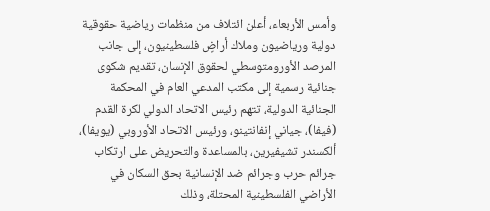وأمس الأربعاء، أعلن ائتلاف من منظمات رياضية حقوقية دولية ورياضيون وملاك أراضٍ فلسطينيون، إلى جانب المرصد الأورومتوسطي لحقوق الإنسان، تقديم شكوى جنائية رسمية إلى مكتب المدعي العام في المحكمة الجنائية الدولية، تتهم رئيس الاتحاد الدولي لكرة القدم (فيفا)، جياني إنفانتينو، ورئيس الاتحاد الأوروبي (يويفا)، ألكسندر تشيفيرين، بالمساعدة والتحريض على ارتكاب جرائم حرب وجرائم ضد الإنسانية بحق السكان في الأراضي الفلسطينية المحتلة، وذلك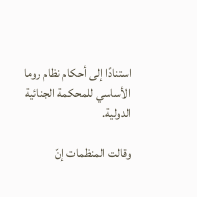استنادًا إلى أحكام نظام روما الأساسي للمحكمة الجنائية الدولية.

وقالت المنظمات إنّ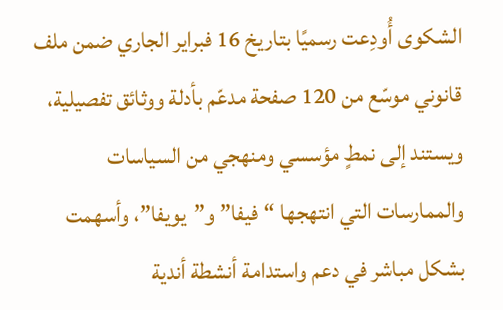الشكوى أُودِعت رسميًا بتاريخ 16 فبراير الجاري ضمن ملف قانوني موسّع من 120 صفحة مدعّم بأدلة ووثائق تفصيلية، ويستند إلى نمطٍ مؤسسي ومنهجي من السياسات والممارسات التي انتهجها “فيفا” و”يويفا”، وأسهمت بشكل مباشر في دعم واستدامة أنشطة أندية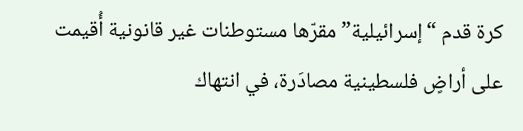كرة قدم “إسرائيلية” مقرّها مستوطنات غير قانونية أُقيمت على أراضٍ فلسطينية مصادَرة، في انتهاك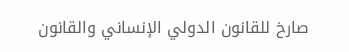صارخ للقانون الدولي الإنساني والقانون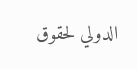الدولي لحقوق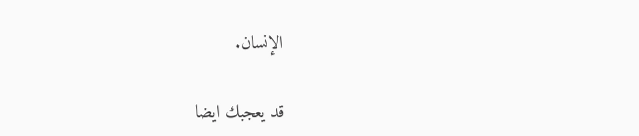الإنسان.

قد يعجبك ايضا